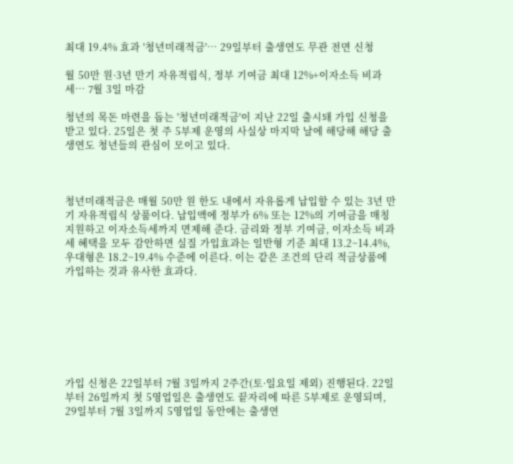최대 19.4% 효과 '청년미래적금'… 29일부터 출생연도 무관 전면 신청

월 50만 원·3년 만기 자유적립식, 정부 기여금 최대 12%+이자소득 비과세… 7월 3일 마감

청년의 목돈 마련을 돕는 '청년미래적금'이 지난 22일 출시돼 가입 신청을 받고 있다. 25일은 첫 주 5부제 운영의 사실상 마지막 날에 해당해 해당 출생연도 청년들의 관심이 모이고 있다.



청년미래적금은 매월 50만 원 한도 내에서 자유롭게 납입할 수 있는 3년 만기 자유적립식 상품이다. 납입액에 정부가 6% 또는 12%의 기여금을 매칭 지원하고 이자소득세까지 면제해 준다. 금리와 정부 기여금, 이자소득 비과세 혜택을 모두 감안하면 실질 가입효과는 일반형 기준 최대 13.2~14.4%, 우대형은 18.2~19.4% 수준에 이른다. 이는 같은 조건의 단리 적금상품에 가입하는 것과 유사한 효과다.







가입 신청은 22일부터 7월 3일까지 2주간(토·일요일 제외) 진행된다. 22일부터 26일까지 첫 5영업일은 출생연도 끝자리에 따른 5부제로 운영되며, 29일부터 7월 3일까지 5영업일 동안에는 출생연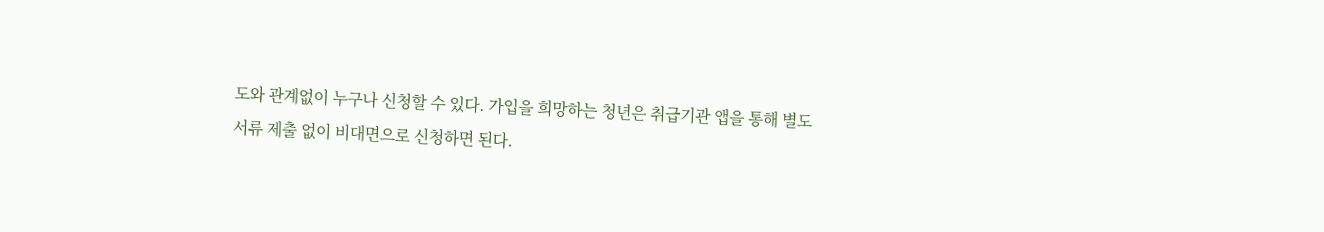도와 관계없이 누구나 신청할 수 있다. 가입을 희망하는 청년은 취급기관 앱을 통해 별도 서류 제출 없이 비대면으로 신청하면 된다.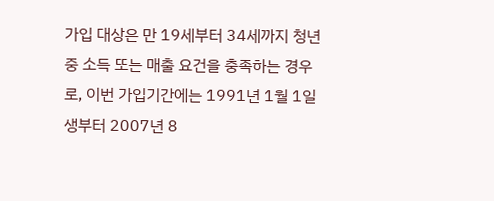가입 대상은 만 19세부터 34세까지 청년 중 소득 또는 매출 요건을 충족하는 경우로, 이번 가입기간에는 1991년 1월 1일생부터 2007년 8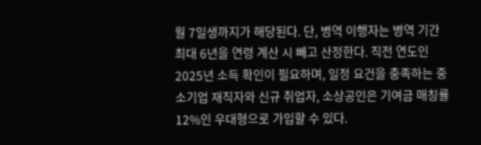월 7일생까지가 해당된다. 단, 병역 이행자는 병역 기간 최대 6년을 연령 계산 시 빼고 산정한다. 직전 연도인 2025년 소득 확인이 필요하며, 일정 요건을 충족하는 중소기업 재직자와 신규 취업자, 소상공인은 기여금 매칭률 12%인 우대형으로 가입할 수 있다.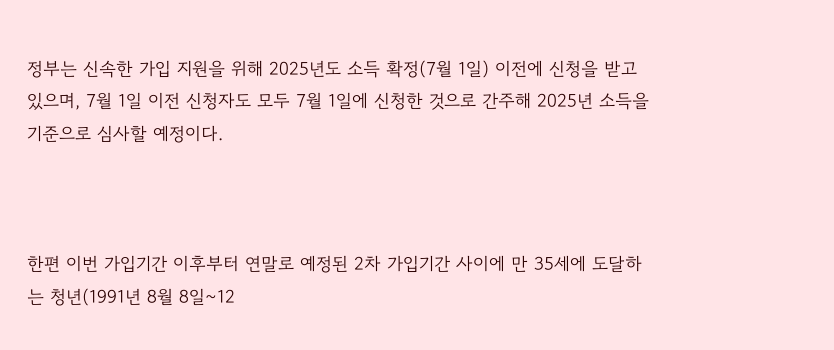정부는 신속한 가입 지원을 위해 2025년도 소득 확정(7월 1일) 이전에 신청을 받고 있으며, 7월 1일 이전 신청자도 모두 7월 1일에 신청한 것으로 간주해 2025년 소득을 기준으로 심사할 예정이다.



한편 이번 가입기간 이후부터 연말로 예정된 2차 가입기간 사이에 만 35세에 도달하는 청년(1991년 8월 8일~12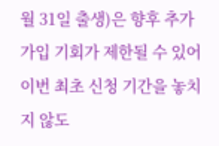월 31일 출생)은 향후 추가 가입 기회가 제한될 수 있어 이번 최초 신청 기간을 놓치지 않도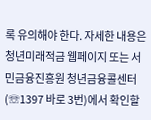록 유의해야 한다. 자세한 내용은 청년미래적금 웹페이지 또는 서민금융진흥원 청년금융콜센터(☏1397 바로 3번)에서 확인할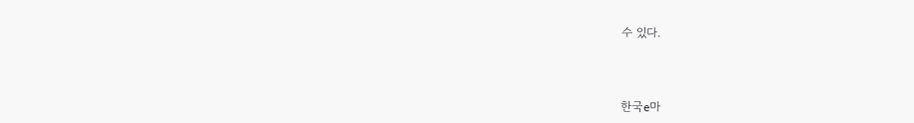수 있다.



한국e마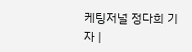케팅저널 정다희 기자 |